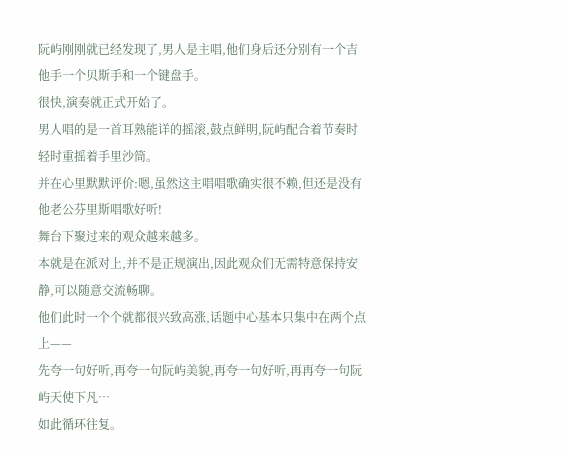阮屿刚刚就已经发现了,男人是主唱,他们身后还分别有一个吉他手一个贝斯手和一个键盘手。
很快,演奏就正式开始了。
男人唱的是一首耳熟能详的摇滚,鼓点鲜明,阮屿配合着节奏时轻时重摇着手里沙筒。
并在心里默默评价:嗯,虽然这主唱唱歌确实很不赖,但还是没有他老公芬里斯唱歌好听!
舞台下聚过来的观众越来越多。
本就是在派对上,并不是正规演出,因此观众们无需特意保持安静,可以随意交流畅聊。
他们此时一个个就都很兴致高涨,话题中心基本只集中在两个点上——
先夸一句好听,再夸一句阮屿美貌,再夸一句好听,再再夸一句阮屿天使下凡…
如此循环往复。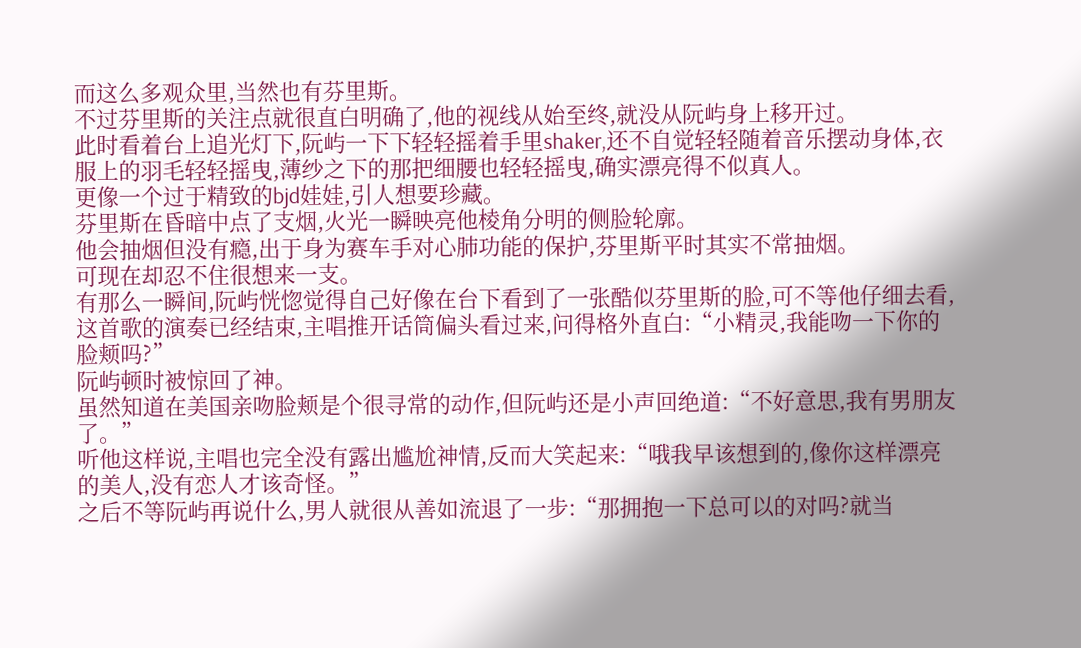而这么多观众里,当然也有芬里斯。
不过芬里斯的关注点就很直白明确了,他的视线从始至终,就没从阮屿身上移开过。
此时看着台上追光灯下,阮屿一下下轻轻摇着手里shaker,还不自觉轻轻随着音乐摆动身体,衣服上的羽毛轻轻摇曳,薄纱之下的那把细腰也轻轻摇曳,确实漂亮得不似真人。
更像一个过于精致的bjd娃娃,引人想要珍藏。
芬里斯在昏暗中点了支烟,火光一瞬映亮他棱角分明的侧脸轮廓。
他会抽烟但没有瘾,出于身为赛车手对心肺功能的保护,芬里斯平时其实不常抽烟。
可现在却忍不住很想来一支。
有那么一瞬间,阮屿恍惚觉得自己好像在台下看到了一张酷似芬里斯的脸,可不等他仔细去看,这首歌的演奏已经结束,主唱推开话筒偏头看过来,问得格外直白:“小精灵,我能吻一下你的脸颊吗?”
阮屿顿时被惊回了神。
虽然知道在美国亲吻脸颊是个很寻常的动作,但阮屿还是小声回绝道:“不好意思,我有男朋友了。”
听他这样说,主唱也完全没有露出尴尬神情,反而大笑起来:“哦我早该想到的,像你这样漂亮的美人,没有恋人才该奇怪。”
之后不等阮屿再说什么,男人就很从善如流退了一步:“那拥抱一下总可以的对吗?就当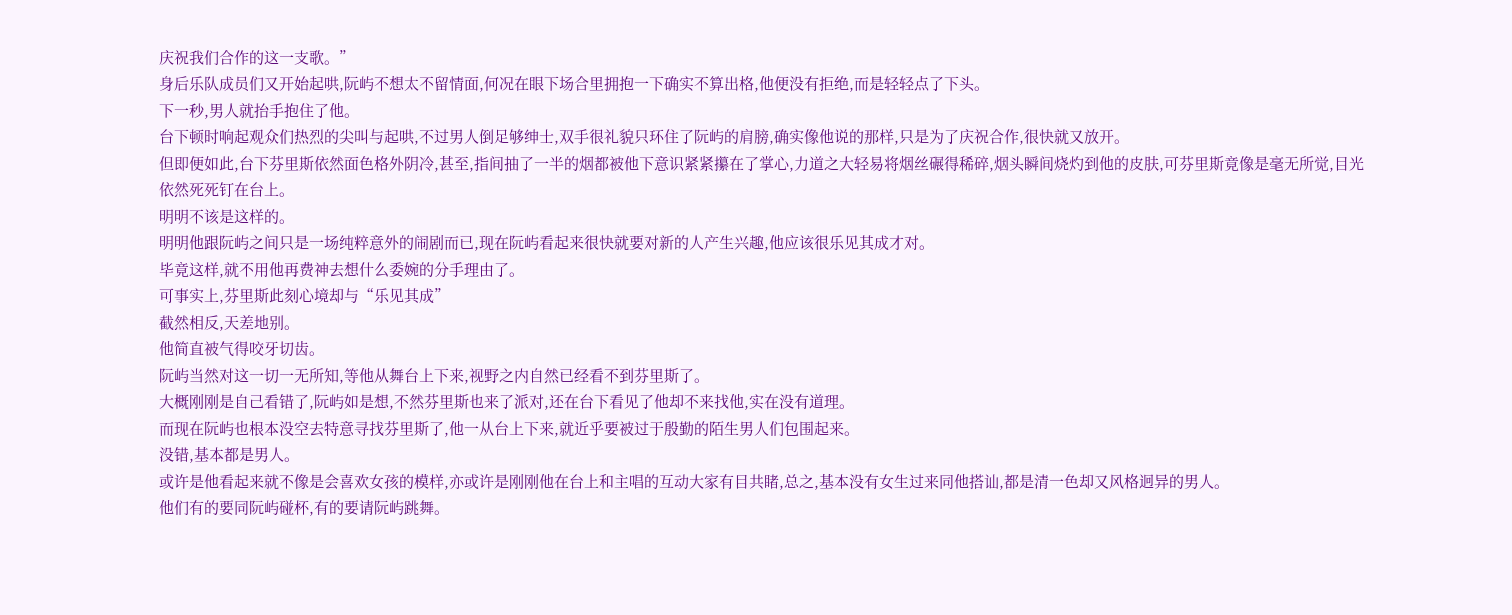庆祝我们合作的这一支歌。”
身后乐队成员们又开始起哄,阮屿不想太不留情面,何况在眼下场合里拥抱一下确实不算出格,他便没有拒绝,而是轻轻点了下头。
下一秒,男人就抬手抱住了他。
台下顿时响起观众们热烈的尖叫与起哄,不过男人倒足够绅士,双手很礼貌只环住了阮屿的肩膀,确实像他说的那样,只是为了庆祝合作,很快就又放开。
但即便如此,台下芬里斯依然面色格外阴冷,甚至,指间抽了一半的烟都被他下意识紧紧攥在了掌心,力道之大轻易将烟丝碾得稀碎,烟头瞬间烧灼到他的皮肤,可芬里斯竟像是毫无所觉,目光依然死死钉在台上。
明明不该是这样的。
明明他跟阮屿之间只是一场纯粹意外的闹剧而已,现在阮屿看起来很快就要对新的人产生兴趣,他应该很乐见其成才对。
毕竟这样,就不用他再费神去想什么委婉的分手理由了。
可事实上,芬里斯此刻心境却与“乐见其成”
截然相反,天差地别。
他简直被气得咬牙切齿。
阮屿当然对这一切一无所知,等他从舞台上下来,视野之内自然已经看不到芬里斯了。
大概刚刚是自己看错了,阮屿如是想,不然芬里斯也来了派对,还在台下看见了他却不来找他,实在没有道理。
而现在阮屿也根本没空去特意寻找芬里斯了,他一从台上下来,就近乎要被过于殷勤的陌生男人们包围起来。
没错,基本都是男人。
或许是他看起来就不像是会喜欢女孩的模样,亦或许是刚刚他在台上和主唱的互动大家有目共睹,总之,基本没有女生过来同他搭讪,都是清一色却又风格迥异的男人。
他们有的要同阮屿碰杯,有的要请阮屿跳舞。